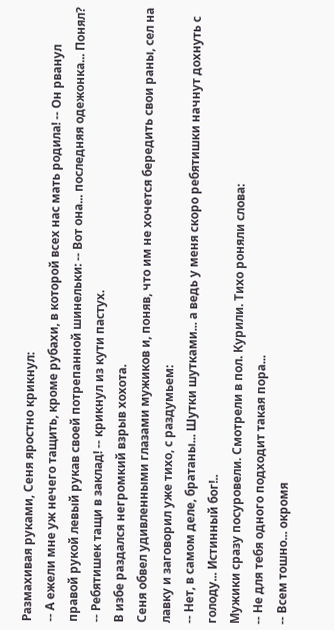Размахивая руками, Сеня яростно крикнул:
-- А ежели мне уж нечего тащить, кроме рубахи, в которой всех нас мать родила! -- Он рванул правой рукой левый рукав своей потрепанной шинельки: -- Вот она... последняя одежонка... Понял?
-- Ребятишек тащи в заклад! -- крикнул из кути пастух.
В избе раздался негромкий взрыв хохота.
Сеня обвел удивленными глазами мужиков и, поняв, что им не хочется бередить свои раны, сел на лавку и заговорил уже тихо, с раздумьем:
-- Нет, в самом деле, братаны... Шутки шутками... а ведь у меня скоро ребятишки начнут дохнуть с голоду... Истинный бог!..
Мужики сразу посуровели. Смотрели в пол. Курили. Тихо роняли слова:
-- Не для тебя одного подходит такая пора...
-- Всем тошно... окромя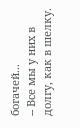богачей...
-- Все мы у них в долгу, как в шелку.